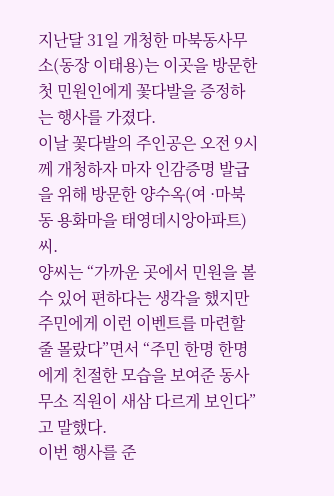지난달 31일 개청한 마북동사무소(동장 이태용)는 이곳을 방문한 첫 민원인에게 꽃다발을 증정하는 행사를 가졌다.
이날 꽃다발의 주인공은 오전 9시께 개청하자 마자 인감증명 발급을 위해 방문한 양수옥(여 ·마북동 용화마을 태영데시앙아파트)씨.
양씨는 “가까운 곳에서 민원을 볼 수 있어 편하다는 생각을 했지만 주민에게 이런 이벤트를 마련할 줄 몰랐다”면서 “주민 한명 한명에게 친절한 모습을 보여준 동사무소 직원이 새삼 다르게 보인다”고 말했다.
이번 행사를 준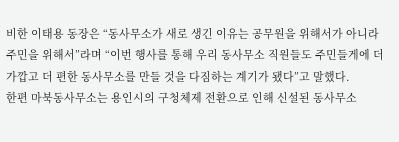비한 이태용 동장은 “동사무소가 새로 생긴 이유는 공무원을 위해서가 아니라 주민을 위해서”라며 “이번 행사를 통해 우리 동사무소 직원들도 주민들게에 더 가깝고 더 편한 동사무소를 만들 것을 다짐하는 계기가 됐다”고 말했다.
한편 마북동사무소는 용인시의 구청체제 전환으로 인해 신설된 동사무소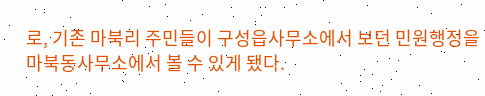로, 기존 마북리 주민들이 구성읍사무소에서 보던 민원행정을 마북동사무소에서 볼 수 있게 됐다.